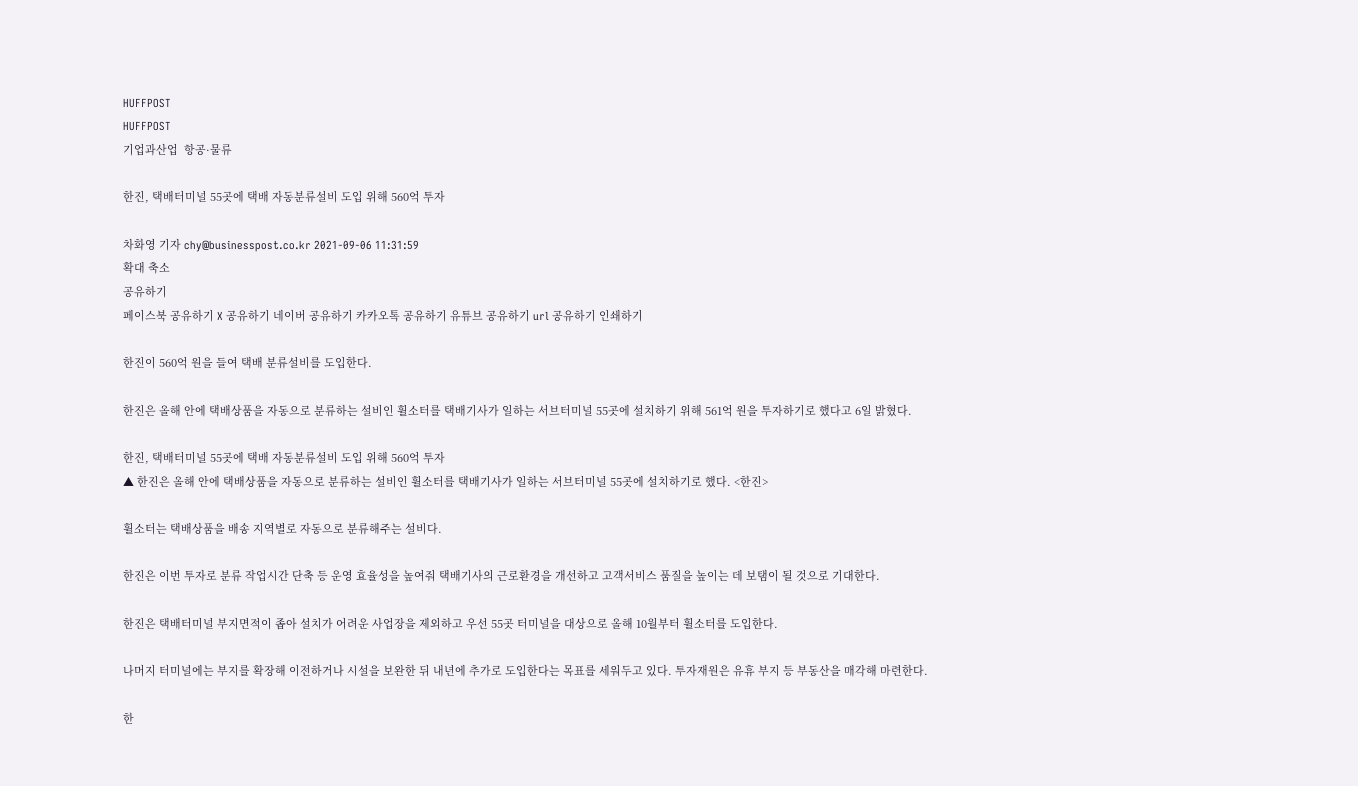HUFFPOST
HUFFPOST
기업과산업  항공·물류

한진, 택배터미널 55곳에 택배 자동분류설비 도입 위해 560억 투자

차화영 기자 chy@businesspost.co.kr 2021-09-06 11:31:59
확대 축소
공유하기
페이스북 공유하기 X 공유하기 네이버 공유하기 카카오톡 공유하기 유튜브 공유하기 url 공유하기 인쇄하기

한진이 560억 원을 들여 택배 분류설비를 도입한다.

한진은 올해 안에 택배상품을 자동으로 분류하는 설비인 휠소터를 택배기사가 일하는 서브터미널 55곳에 설치하기 위해 561억 원을 투자하기로 했다고 6일 밝혔다.

한진, 택배터미널 55곳에 택배 자동분류설비 도입 위해 560억 투자
▲ 한진은 올해 안에 택배상품을 자동으로 분류하는 설비인 휠소터를 택배기사가 일하는 서브터미널 55곳에 설치하기로 했다. <한진>

휠소터는 택배상품을 배송 지역별로 자동으로 분류해주는 설비다.

한진은 이번 투자로 분류 작업시간 단축 등 운영 효율성을 높여줘 택배기사의 근로환경을 개선하고 고객서비스 품질을 높이는 데 보탬이 될 것으로 기대한다.

한진은 택배터미널 부지면적이 좁아 설치가 어려운 사업장을 제외하고 우선 55곳 터미널을 대상으로 올해 10월부터 휠소터를 도입한다.

나머지 터미널에는 부지를 확장해 이전하거나 시설을 보완한 뒤 내년에 추가로 도입한다는 목표를 세워두고 있다. 투자재원은 유휴 부지 등 부동산을 매각해 마련한다.

한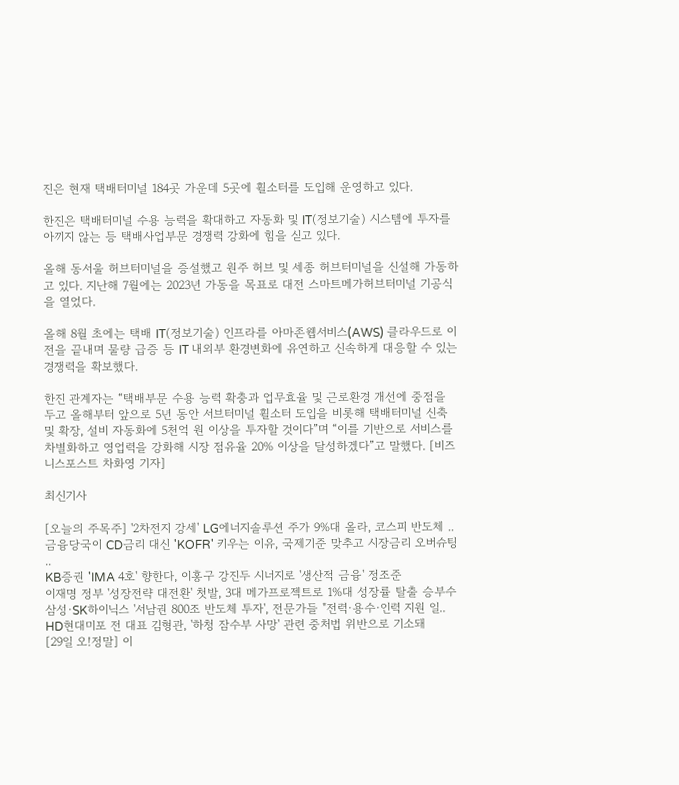진은 현재 택배터미널 184곳 가운데 5곳에 휠소터를 도입해 운영하고 있다.

한진은 택배터미널 수용 능력을 확대하고 자동화 및 IT(정보기술) 시스템에 투자를 아끼지 않는 등 택배사업부문 경쟁력 강화에 힘을 싣고 있다.

올해 동서울 허브터미널을 증설했고 원주 허브 및 세종 허브터미널을 신설해 가동하고 있다. 지난해 7월에는 2023년 가동을 목표로 대전 스마트메가허브터미널 기공식을 열었다.

올해 8월 초에는 택배 IT(정보기술) 인프라를 아마존웹서비스(AWS) 클라우드로 이전을 끝내며 물량 급증 등 IT 내외부 환경변화에 유연하고 신속하게 대응할 수 있는 경쟁력을 확보했다.

한진 관계자는 “택배부문 수용 능력 확충과 업무효율 및 근로환경 개선에 중점을 두고 올해부터 앞으로 5년 동안 서브터미널 휠소터 도입을 비롯해 택배터미널 신축 및 확장, 설비 자동화에 5천억 원 이상을 투자할 것이다”며 “이를 기반으로 서비스를 차별화하고 영업력을 강화해 시장 점유율 20% 이상을 달성하겠다”고 말했다. [비즈니스포스트 차화영 기자]

최신기사

[오늘의 주목주] '2차전지 강세' LG에너지솔루션 주가 9%대 올라, 코스피 반도체 ..
금융당국이 CD금리 대신 'KOFR' 키우는 이유, 국제기준 맞추고 시장금리 오버슈팅 ..
KB증권 'IMA 4호' 향한다, 이홍구 강진두 시너지로 '생산적 금융' 정조준
이재명 정부 '성장전략 대전환' 첫발, 3대 메가프로젝트로 1%대 성장률 탈출 승부수
삼성·SK하이닉스 '서남권 800조 반도체 투자', 전문가들 "전력·용수·인력 지원 일..
HD현대미포 전 대표 김형관, '하청 잠수부 사망' 관련 중처법 위반으로 기소돼
[29일 오!정말] 이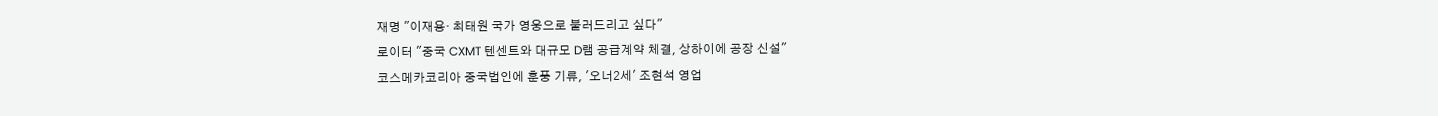재명 "이재용· 최태원 국가 영웅으로 불러드리고 싶다"
로이터 "중국 CXMT 텐센트와 대규모 D램 공급계약 체결, 상하이에 공장 신설"
코스메카코리아 중국법인에 훈풍 기류, '오너2세' 조현석 영업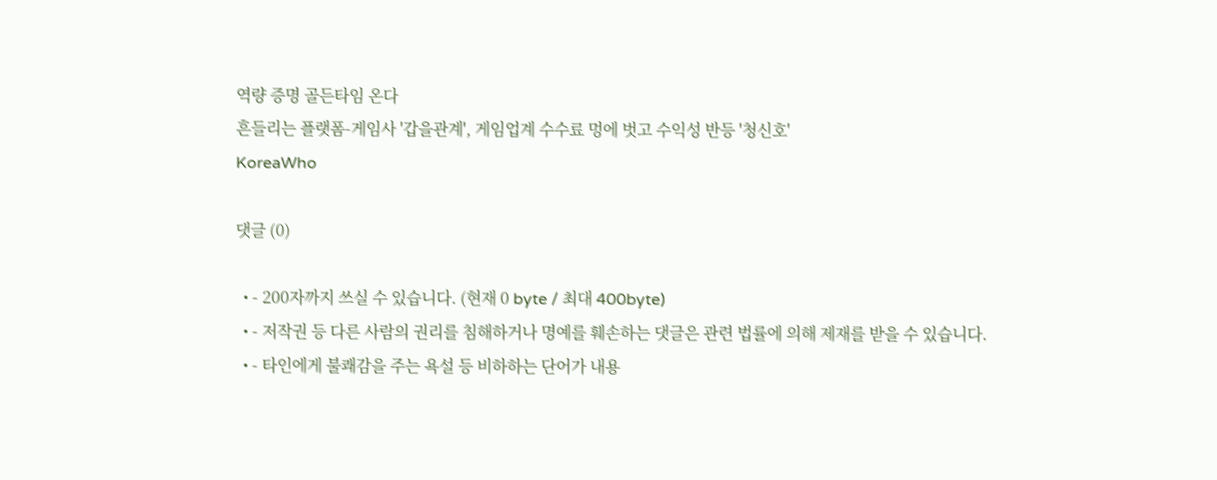역량 증명 골든타임 온다
흔들리는 플랫폼-게임사 '갑을관계', 게임업계 수수료 멍에 벗고 수익성 반등 '청신호'
KoreaWho

댓글 (0)

  • - 200자까지 쓰실 수 있습니다. (현재 0 byte / 최대 400byte)
  • - 저작권 등 다른 사람의 권리를 침해하거나 명예를 훼손하는 댓글은 관련 법률에 의해 제재를 받을 수 있습니다.
  • - 타인에게 불쾌감을 주는 욕설 등 비하하는 단어가 내용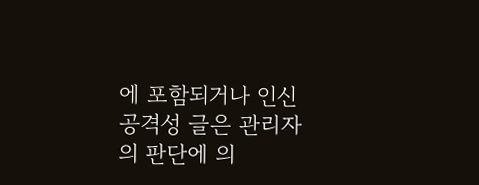에 포함되거나 인신공격성 글은 관리자의 판단에 의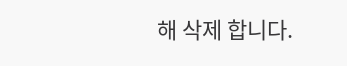해 삭제 합니다.